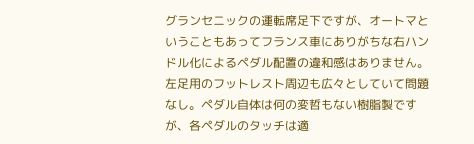グランセニックの運転席足下ですが、オートマということもあってフランス車にありがちな右ハンドル化によるペダル配置の違和感はありません。左足用のフットレスト周辺も広々としていて問題なし。ペダル自体は何の変哲もない樹脂製ですが、各ペダルのタッチは適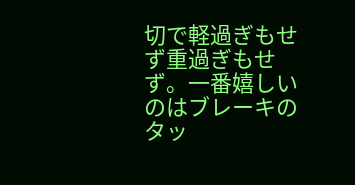切で軽過ぎもせず重過ぎもせず。一番嬉しいのはブレーキのタッ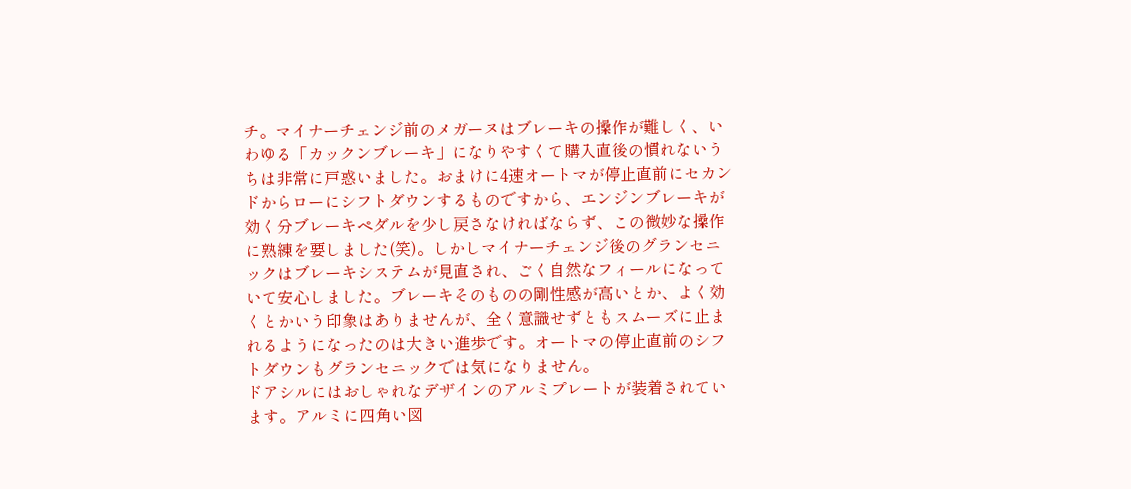チ。マイナーチェンジ前のメガーヌはブレーキの操作が難しく、いわゆる「カックンブレーキ」になりやすくて購入直後の慣れないうちは非常に戸惑いました。おまけに4速オートマが停止直前にセカンドからローにシフトダウンするものですから、エンジンブレーキが効く分ブレーキペダルを少し戻さなければならず、この微妙な操作に熟練を要しました(笑)。しかしマイナーチェンジ後のグランセニックはブレーキシステムが見直され、ごく自然なフィールになっていて安心しました。ブレーキそのものの剛性感が高いとか、よく効くとかいう印象はありませんが、全く意識せずともスムーズに止まれるようになったのは大きい進歩です。オートマの停止直前のシフトダウンもグランセニックでは気になりません。
ドアシルにはおしゃれなデザインのアルミプレートが装着されています。アルミに四角い図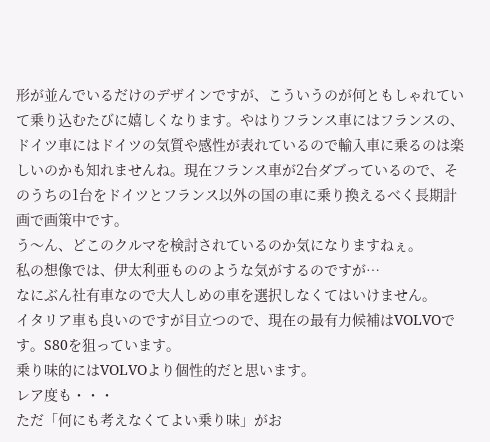形が並んでいるだけのデザインですが、こういうのが何ともしゃれていて乗り込むたびに嬉しくなります。やはりフランス車にはフランスの、ドイツ車にはドイツの気質や感性が表れているので輸入車に乗るのは楽しいのかも知れませんね。現在フランス車が2台ダブっているので、そのうちの1台をドイツとフランス以外の国の車に乗り換えるべく長期計画で画策中です。
う〜ん、どこのクルマを検討されているのか気になりますねぇ。
私の想像では、伊太利亜もののような気がするのですが…
なにぶん社有車なので大人しめの車を選択しなくてはいけません。
イタリア車も良いのですが目立つので、現在の最有力候補はVOLVOです。S80を狙っています。
乗り味的にはVOLVOより個性的だと思います。
レア度も・・・
ただ「何にも考えなくてよい乗り味」がお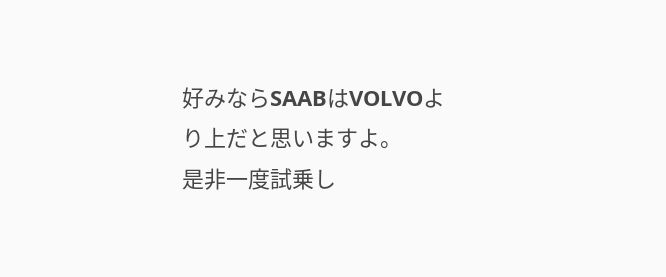好みならSAABはVOLVOより上だと思いますよ。
是非一度試乗し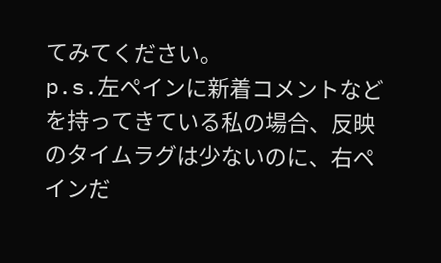てみてください。
p.s.左ペインに新着コメントなどを持ってきている私の場合、反映のタイムラグは少ないのに、右ペインだ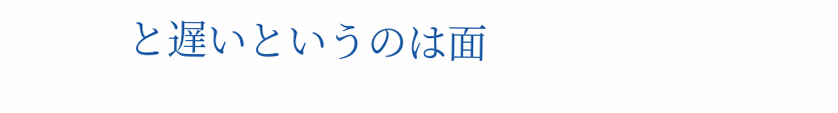と遅いというのは面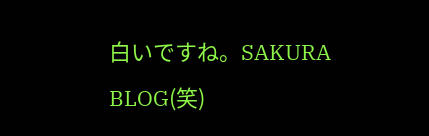白いですね。SAKURA BLOG(笑)